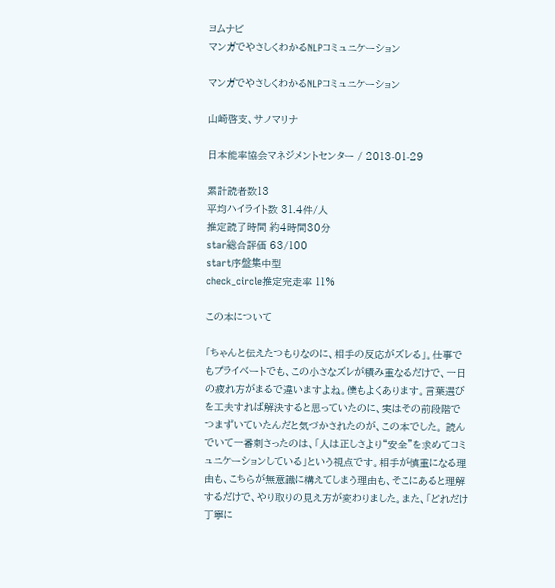ヨムナビ
マンガでやさしくわかるNLPコミュニケーション

マンガでやさしくわかるNLPコミュニケーション

山崎啓支、サノマリナ

日本能率協会マネジメントセンター / 2013-01-29

累計読者数13
平均ハイライト数 31.4件/人
推定読了時間 約4時間30分
star総合評価 63/100
start序盤集中型
check_circle推定完走率 11%

この本について

「ちゃんと伝えたつもりなのに、相手の反応がズレる」。仕事でもプライベートでも、この小さなズレが積み重なるだけで、一日の疲れ方がまるで違いますよね。僕もよくあります。言葉選びを工夫すれば解決すると思っていたのに、実はその前段階でつまずいていたんだと気づかされたのが、この本でした。 読んでいて一番刺さったのは、「人は正しさより“安全”を求めてコミュニケーションしている」という視点です。相手が慎重になる理由も、こちらが無意識に構えてしまう理由も、そこにあると理解するだけで、やり取りの見え方が変わりました。また、「どれだけ丁寧に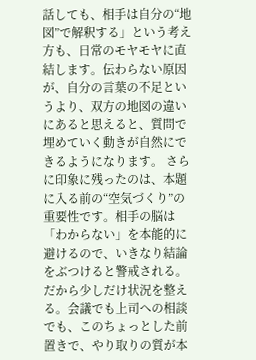話しても、相手は自分の“地図”で解釈する」という考え方も、日常のモヤモヤに直結します。伝わらない原因が、自分の言葉の不足というより、双方の地図の違いにあると思えると、質問で埋めていく動きが自然にできるようになります。 さらに印象に残ったのは、本題に入る前の“空気づくり”の重要性です。相手の脳は「わからない」を本能的に避けるので、いきなり結論をぶつけると警戒される。だから少しだけ状況を整える。会議でも上司への相談でも、このちょっとした前置きで、やり取りの質が本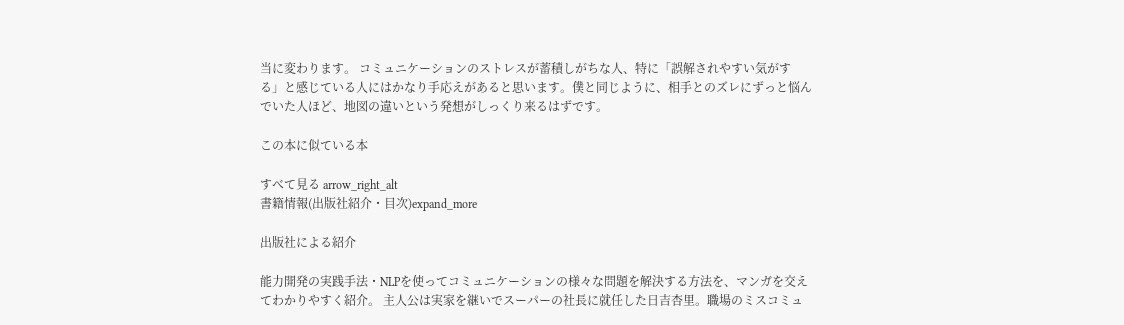当に変わります。 コミュニケーションのストレスが蓄積しがちな人、特に「誤解されやすい気がする」と感じている人にはかなり手応えがあると思います。僕と同じように、相手とのズレにずっと悩んでいた人ほど、地図の違いという発想がしっくり来るはずです。

この本に似ている本

すべて見る arrow_right_alt
書籍情報(出版社紹介・目次)expand_more

出版社による紹介

能力開発の実践手法・NLPを使ってコミュニケーションの様々な問題を解決する方法を、マンガを交えてわかりやすく紹介。 主人公は実家を継いでスーパーの社長に就任した日吉杏里。職場のミスコミュ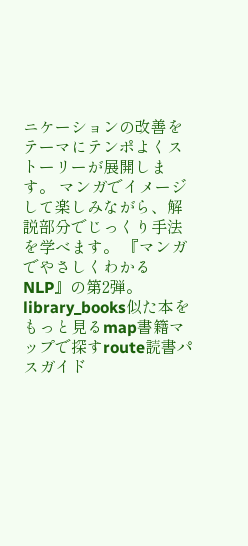ニケーションの改善をテーマにテンポよくストーリーが展開します。 マンガでイメージして楽しみながら、解説部分でじっくり手法を学べます。 『マンガでやさしくわかるNLP』の第2弾。
library_books似た本をもっと見るmap書籍マップで探すroute読書パスガイド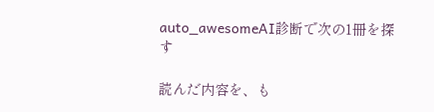auto_awesomeAI診断で次の1冊を探す

読んだ内容を、も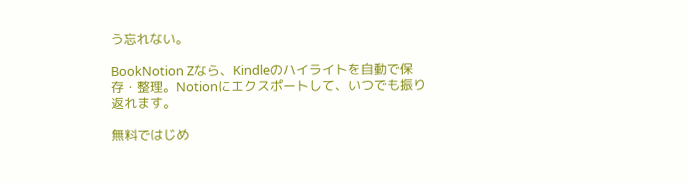う忘れない。

BookNotion Zなら、Kindleのハイライトを自動で保存・整理。Notionにエクスポートして、いつでも振り返れます。

無料ではじめ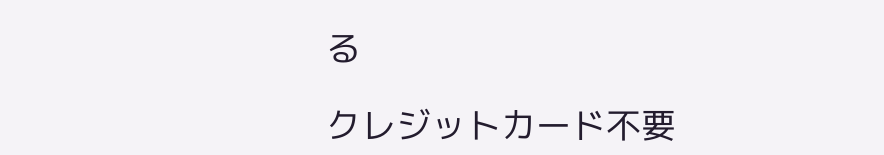る

クレジットカード不要